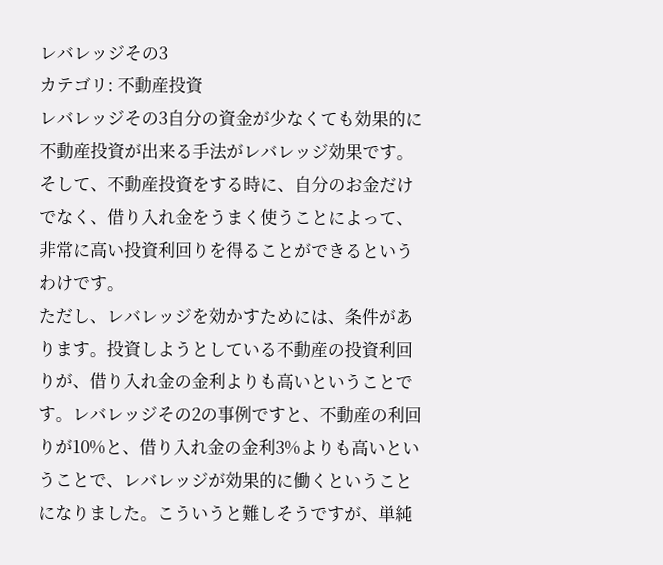レバレッジその3
カテゴリ: 不動産投資
レバレッジその3自分の資金が少なくても効果的に不動産投資が出来る手法がレバレッジ効果です。そして、不動産投資をする時に、自分のお金だけでなく、借り入れ金をうまく使うことによって、非常に高い投資利回りを得ることができるというわけです。
ただし、レバレッジを効かすためには、条件があります。投資しようとしている不動産の投資利回りが、借り入れ金の金利よりも高いということです。レバレッジその2の事例ですと、不動産の利回りが10%と、借り入れ金の金利3%よりも高いということで、レバレッジが効果的に働くということになりました。こういうと難しそうですが、単純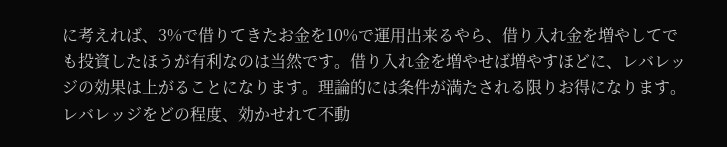に考えれば、3%で借りてきたお金を10%で運用出来るやら、借り入れ金を増やしてでも投資したほうが有利なのは当然です。借り入れ金を増やせば増やすほどに、レバレッジの効果は上がることになります。理論的には条件が満たされる限りお得になります。
レバレッジをどの程度、効かせれて不動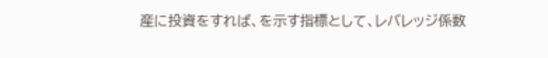産に投資をすれば、を示す指標として、レバレッジ係数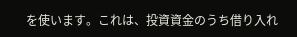を使います。これは、投資資金のうち借り入れ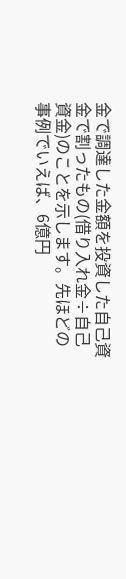金で調達した金額を投資した自己資金で割ったもの(借り入れ金÷自己資金)のことを示します。先ほどの事例でいえば、6億円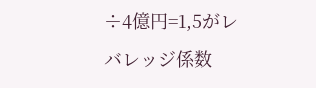÷4億円=1,5がレバレッジ係数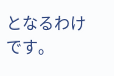となるわけです。